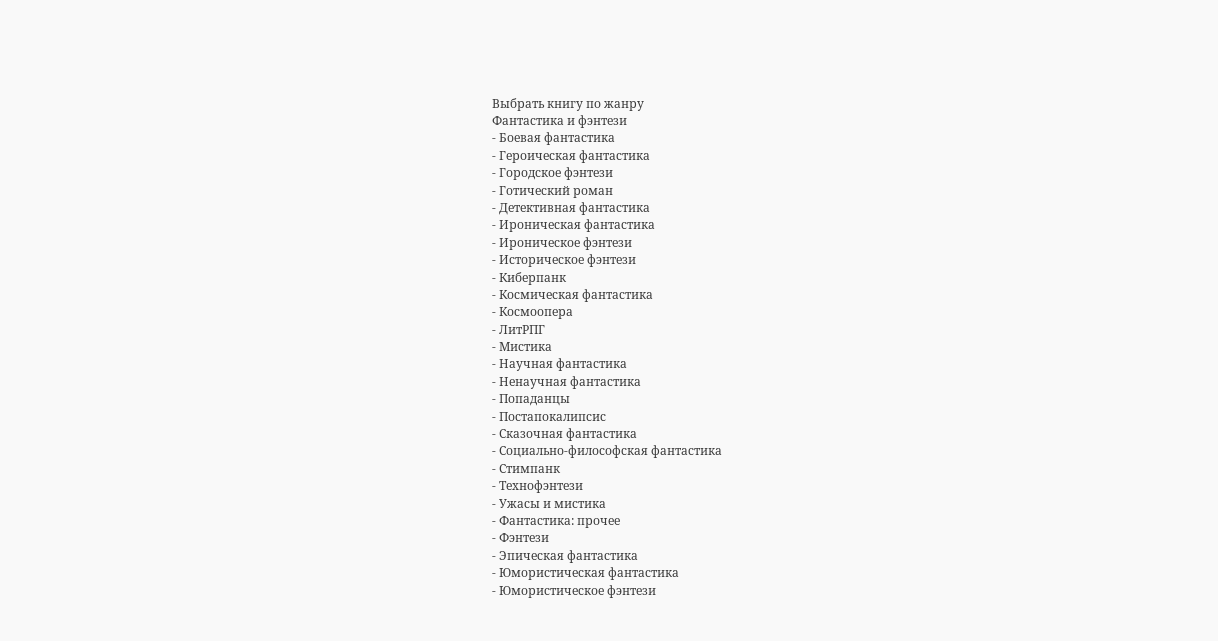Выбрать книгу по жанру
Фантастика и фэнтези
- Боевая фантастика
- Героическая фантастика
- Городское фэнтези
- Готический роман
- Детективная фантастика
- Ироническая фантастика
- Ироническое фэнтези
- Историческое фэнтези
- Киберпанк
- Космическая фантастика
- Космоопера
- ЛитРПГ
- Мистика
- Научная фантастика
- Ненаучная фантастика
- Попаданцы
- Постапокалипсис
- Сказочная фантастика
- Социально-философская фантастика
- Стимпанк
- Технофэнтези
- Ужасы и мистика
- Фантастика: прочее
- Фэнтези
- Эпическая фантастика
- Юмористическая фантастика
- Юмористическое фэнтези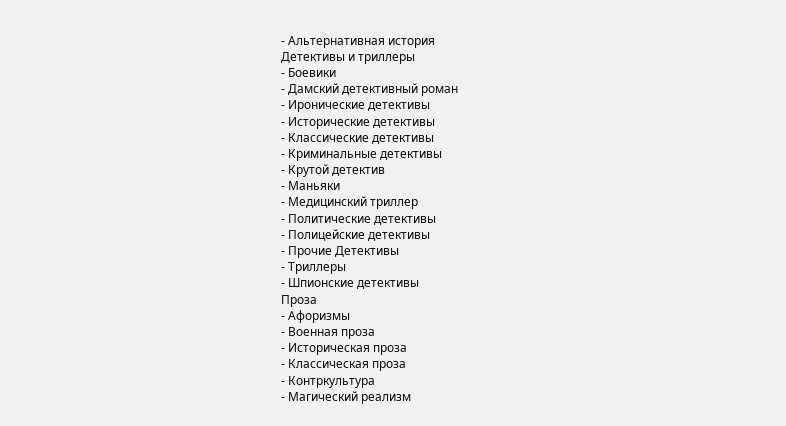- Альтернативная история
Детективы и триллеры
- Боевики
- Дамский детективный роман
- Иронические детективы
- Исторические детективы
- Классические детективы
- Криминальные детективы
- Крутой детектив
- Маньяки
- Медицинский триллер
- Политические детективы
- Полицейские детективы
- Прочие Детективы
- Триллеры
- Шпионские детективы
Проза
- Афоризмы
- Военная проза
- Историческая проза
- Классическая проза
- Контркультура
- Магический реализм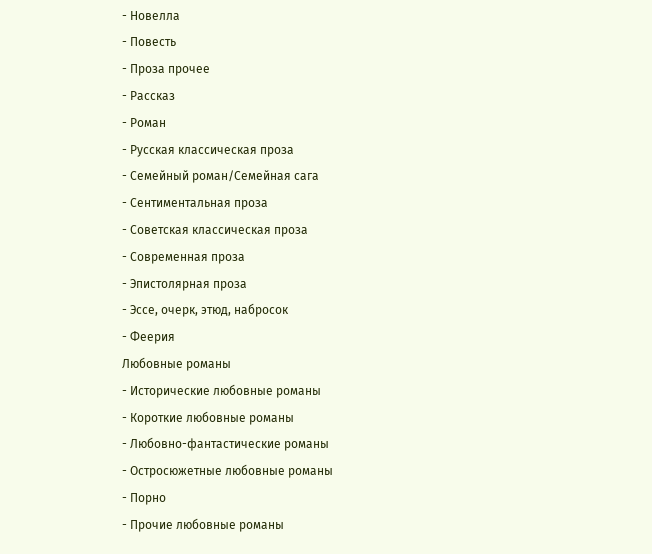- Новелла
- Повесть
- Проза прочее
- Рассказ
- Роман
- Русская классическая проза
- Семейный роман/Семейная сага
- Сентиментальная проза
- Советская классическая проза
- Современная проза
- Эпистолярная проза
- Эссе, очерк, этюд, набросок
- Феерия
Любовные романы
- Исторические любовные романы
- Короткие любовные романы
- Любовно-фантастические романы
- Остросюжетные любовные романы
- Порно
- Прочие любовные романы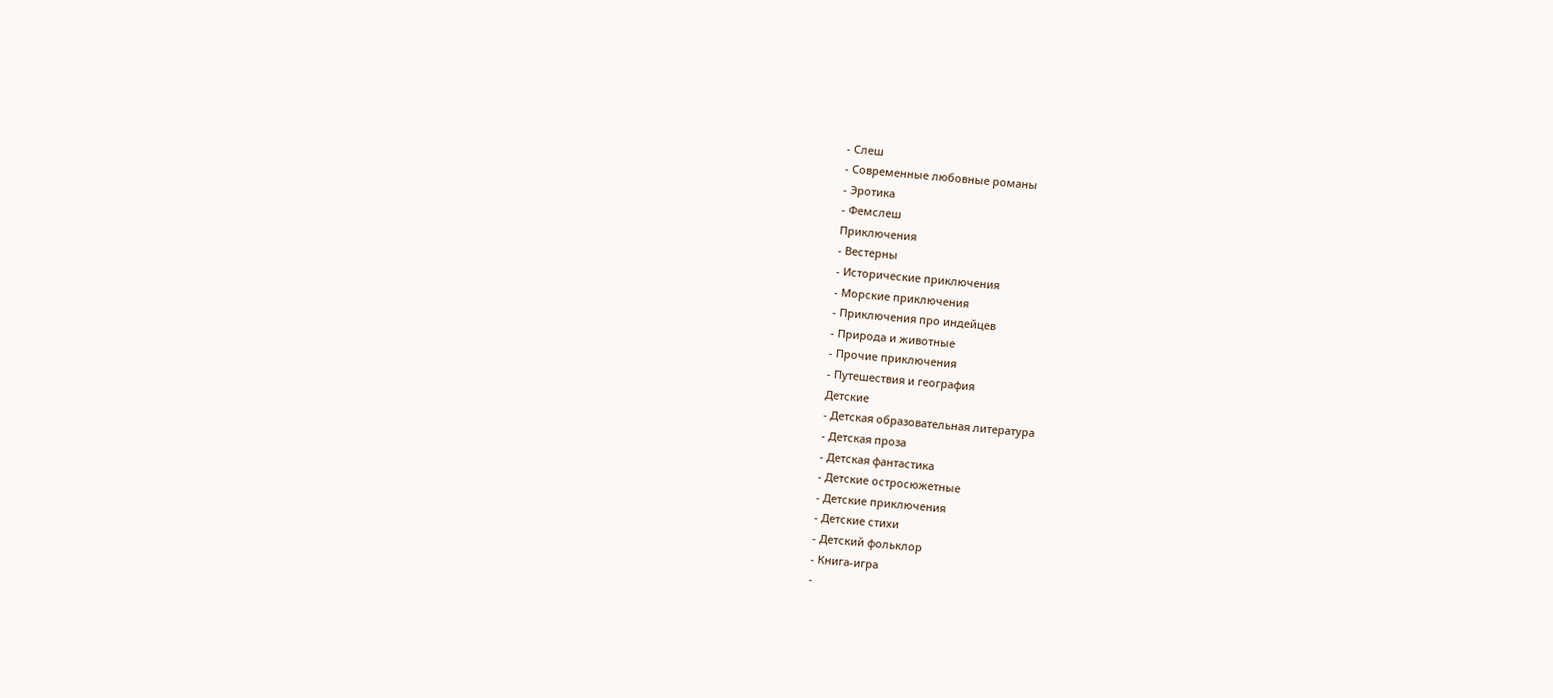- Слеш
- Современные любовные романы
- Эротика
- Фемслеш
Приключения
- Вестерны
- Исторические приключения
- Морские приключения
- Приключения про индейцев
- Природа и животные
- Прочие приключения
- Путешествия и география
Детские
- Детская образовательная литература
- Детская проза
- Детская фантастика
- Детские остросюжетные
- Детские приключения
- Детские стихи
- Детский фольклор
- Книга-игра
-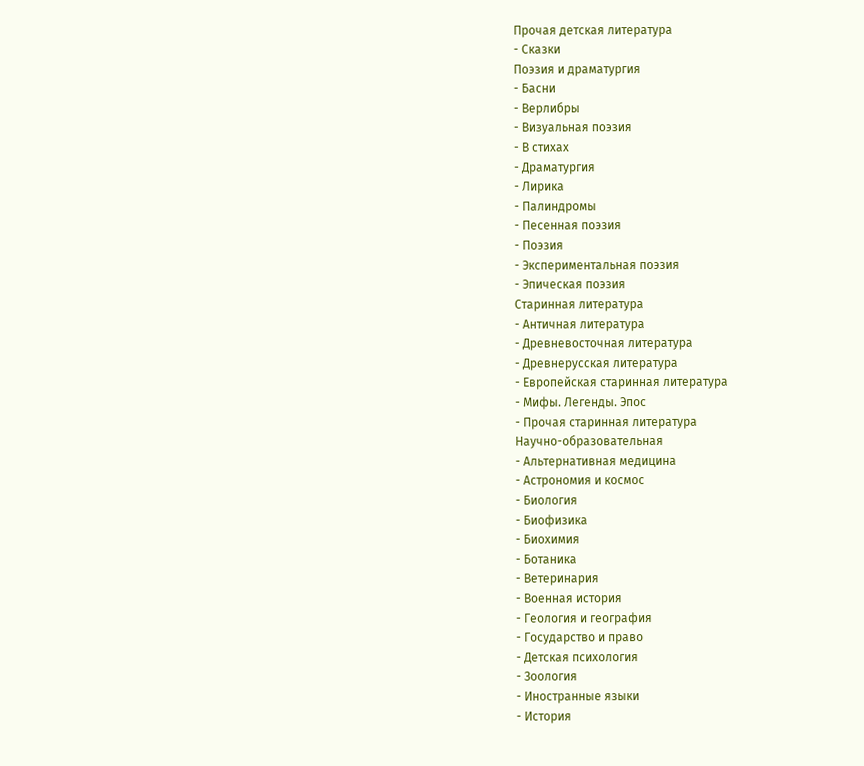Прочая детская литература
- Сказки
Поэзия и драматургия
- Басни
- Верлибры
- Визуальная поэзия
- В стихах
- Драматургия
- Лирика
- Палиндромы
- Песенная поэзия
- Поэзия
- Экспериментальная поэзия
- Эпическая поэзия
Старинная литература
- Античная литература
- Древневосточная литература
- Древнерусская литература
- Европейская старинная литература
- Мифы. Легенды. Эпос
- Прочая старинная литература
Научно-образовательная
- Альтернативная медицина
- Астрономия и космос
- Биология
- Биофизика
- Биохимия
- Ботаника
- Ветеринария
- Военная история
- Геология и география
- Государство и право
- Детская психология
- Зоология
- Иностранные языки
- История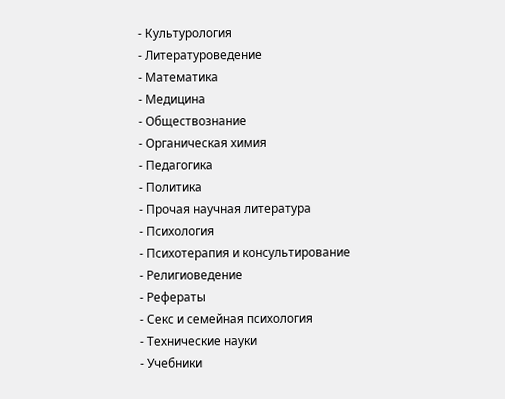- Культурология
- Литературоведение
- Математика
- Медицина
- Обществознание
- Органическая химия
- Педагогика
- Политика
- Прочая научная литература
- Психология
- Психотерапия и консультирование
- Религиоведение
- Рефераты
- Секс и семейная психология
- Технические науки
- Учебники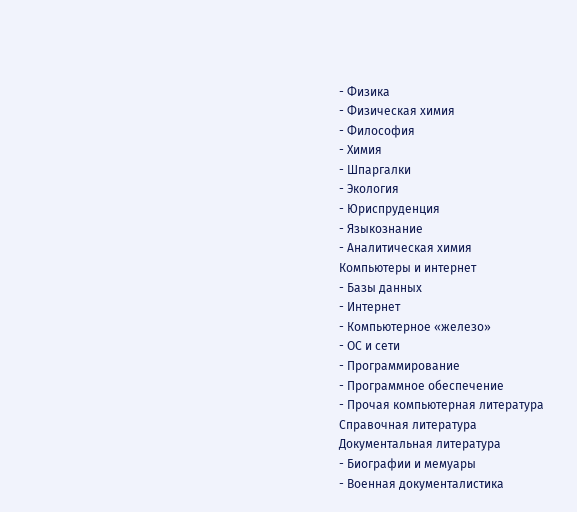- Физика
- Физическая химия
- Философия
- Химия
- Шпаргалки
- Экология
- Юриспруденция
- Языкознание
- Аналитическая химия
Компьютеры и интернет
- Базы данных
- Интернет
- Компьютерное «железо»
- ОС и сети
- Программирование
- Программное обеспечение
- Прочая компьютерная литература
Справочная литература
Документальная литература
- Биографии и мемуары
- Военная документалистика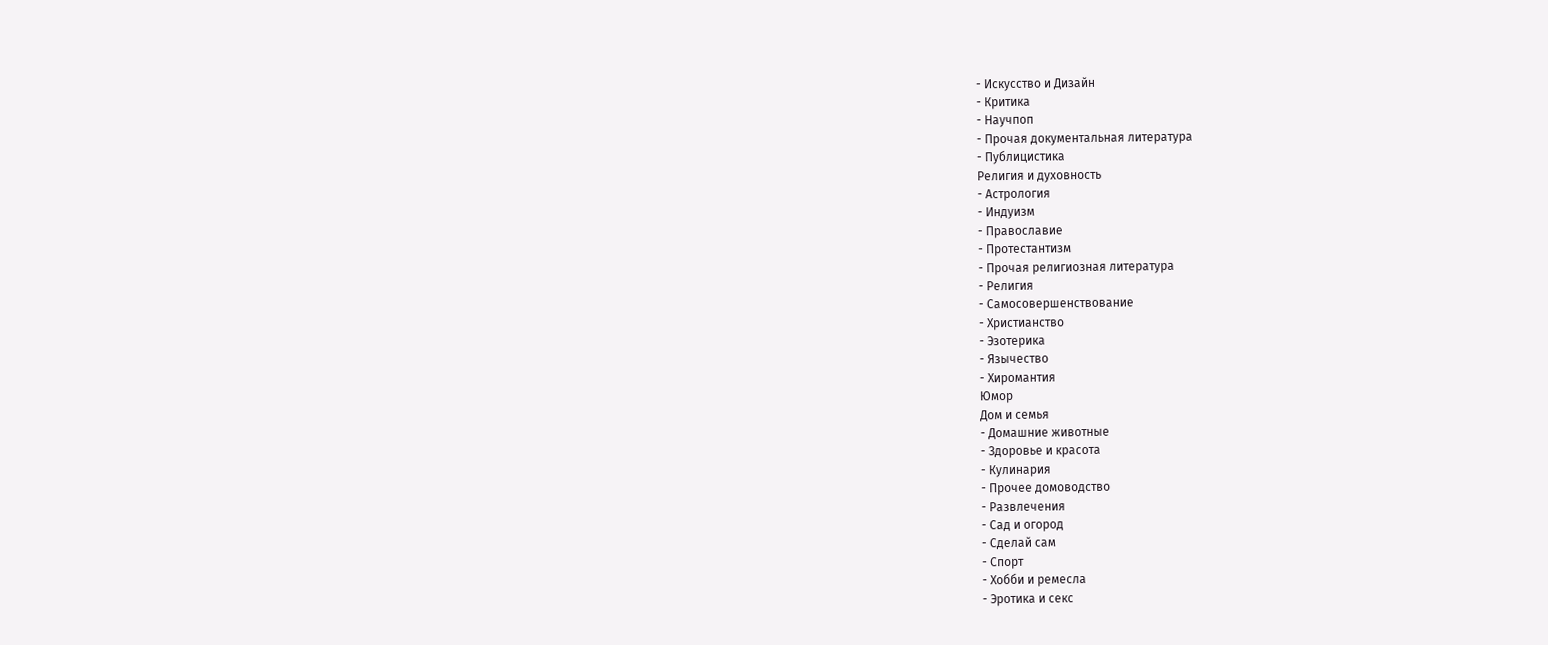- Искусство и Дизайн
- Критика
- Научпоп
- Прочая документальная литература
- Публицистика
Религия и духовность
- Астрология
- Индуизм
- Православие
- Протестантизм
- Прочая религиозная литература
- Религия
- Самосовершенствование
- Христианство
- Эзотерика
- Язычество
- Хиромантия
Юмор
Дом и семья
- Домашние животные
- Здоровье и красота
- Кулинария
- Прочее домоводство
- Развлечения
- Сад и огород
- Сделай сам
- Спорт
- Хобби и ремесла
- Эротика и секс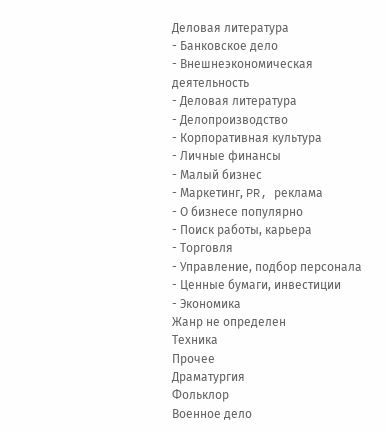Деловая литература
- Банковское дело
- Внешнеэкономическая деятельность
- Деловая литература
- Делопроизводство
- Корпоративная культура
- Личные финансы
- Малый бизнес
- Маркетинг, PR, реклама
- О бизнесе популярно
- Поиск работы, карьера
- Торговля
- Управление, подбор персонала
- Ценные бумаги, инвестиции
- Экономика
Жанр не определен
Техника
Прочее
Драматургия
Фольклор
Военное дело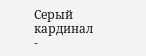Серый кардинал -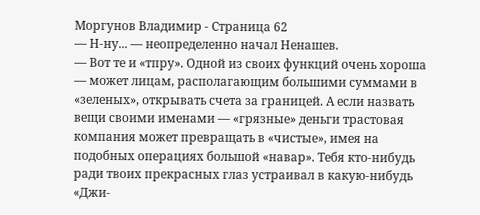Моргунов Владимир - Страница 62
— Н-ну... — неопределенно начал Ненашев.
— Вот те и «тпру». Одной из своих функций очень хороша — может лицам, располагающим большими суммами в «зеленых», открывать счета за границей. А если назвать вещи своими именами — «грязные» деньги трастовая компания может превращать в «чистые», имея на подобных операциях большой «навар». Тебя кто-нибудь ради твоих прекрасных глаз устраивал в какую-нибудь «Джи-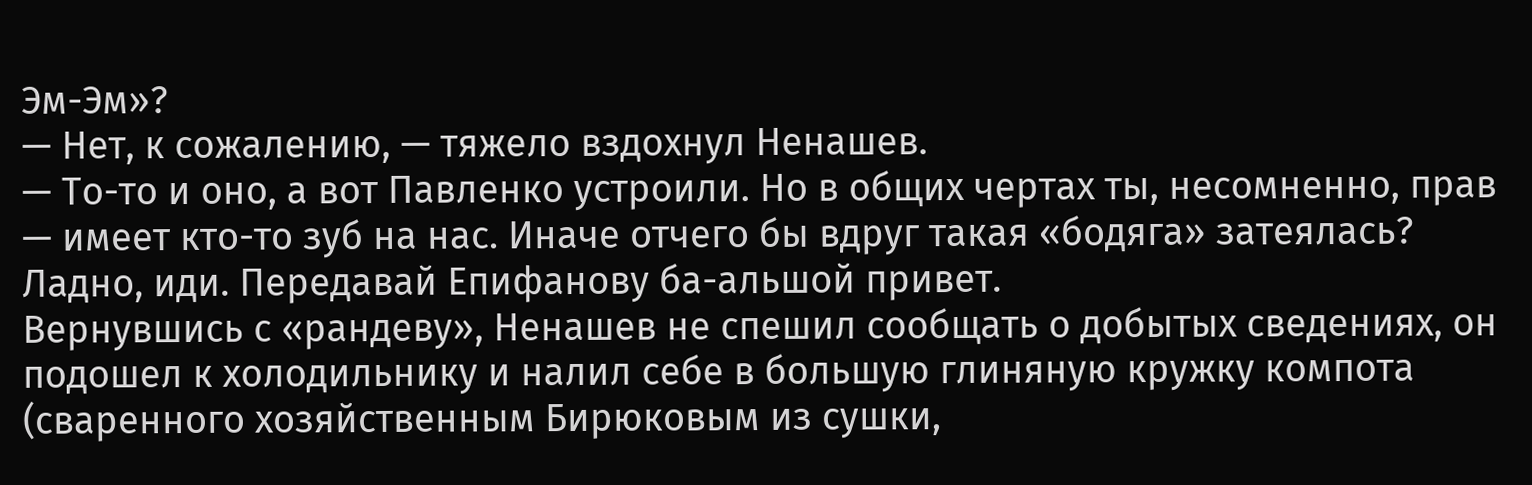Эм-Эм»?
— Нет, к сожалению, — тяжело вздохнул Ненашев.
— То-то и оно, а вот Павленко устроили. Но в общих чертах ты, несомненно, прав — имеет кто-то зуб на нас. Иначе отчего бы вдруг такая «бодяга» затеялась? Ладно, иди. Передавай Епифанову ба-альшой привет.
Вернувшись с «рандеву», Ненашев не спешил сообщать о добытых сведениях, он подошел к холодильнику и налил себе в большую глиняную кружку компота (сваренного хозяйственным Бирюковым из сушки,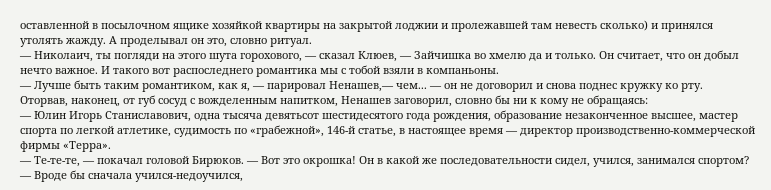оставленной в посылочном ящике хозяйкой квартиры на закрытой лоджии и пролежавшей там невесть сколько) и принялся утолять жажду. А проделывал он это, словно ритуал.
— Николаич, ты погляди на этого шута горохового, — сказал Клюев, — Зайчишка во хмелю да и только. Он считает, что он добыл нечто важное. И такого вот распоследнего романтика мы с тобой взяли в компаньоны.
— Лучше быть таким романтиком, как я, — парировал Ненашев,— чем... — он не договорил и снова поднес кружку ко рту.
Оторвав, наконец, от губ сосуд с вожделенным напитком, Ненашев заговорил, словно бы ни к кому не обращаясь:
— Юлин Игорь Станиславович, одна тысяча девятьсот шестидесятого года рождения, образование незаконченное высшее, мастер спорта по легкой атлетике, судимость по «грабежной», 146-й статье, в настоящее время — директор производственно-коммерческой фирмы «Терра».
— Те-те-те, — покачал головой Бирюков. — Вот это окрошка! Он в какой же последовательности сидел, учился, занимался спортом?
— Вроде бы сначала учился-недоучился,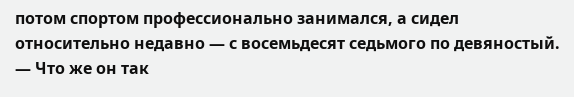потом спортом профессионально занимался, а сидел относительно недавно — с восемьдесят седьмого по девяностый.
— Что же он так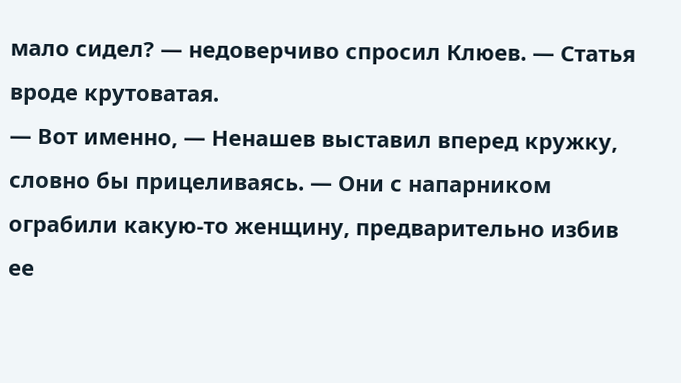мало сидел? — недоверчиво спросил Клюев. — Статья вроде крутоватая.
— Вот именно, — Ненашев выставил вперед кружку, словно бы прицеливаясь. — Они с напарником ограбили какую-то женщину, предварительно избив ее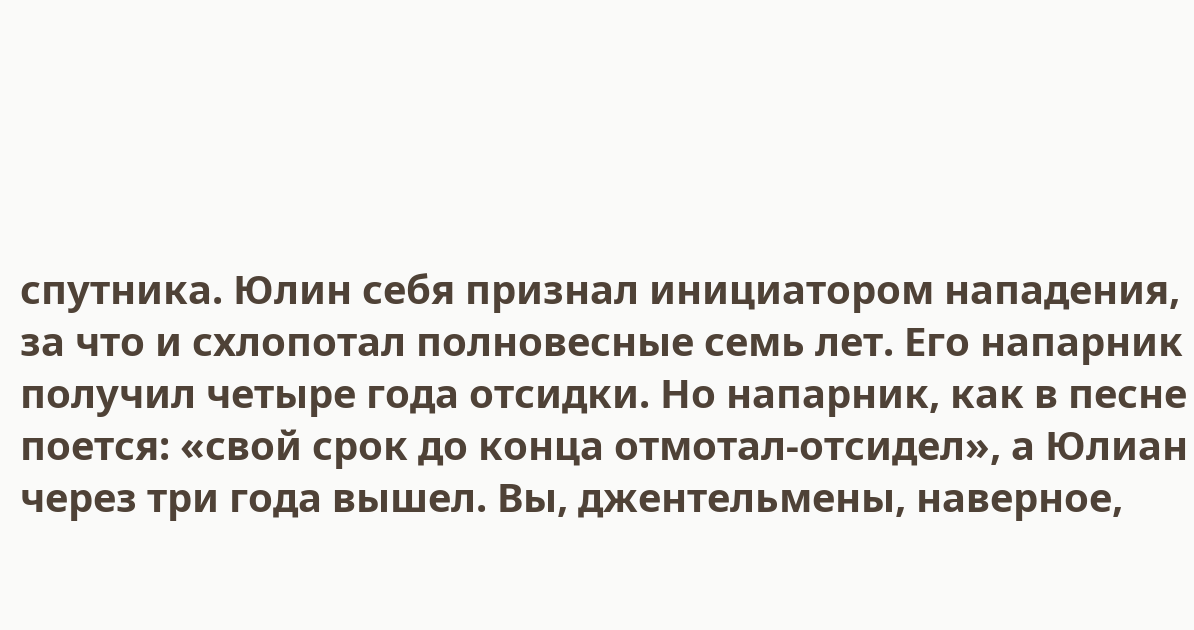спутника. Юлин себя признал инициатором нападения, за что и схлопотал полновесные семь лет. Его напарник получил четыре года отсидки. Но напарник, как в песне поется: «свой срок до конца отмотал-отсидел», а Юлиан через три года вышел. Вы, джентельмены, наверное,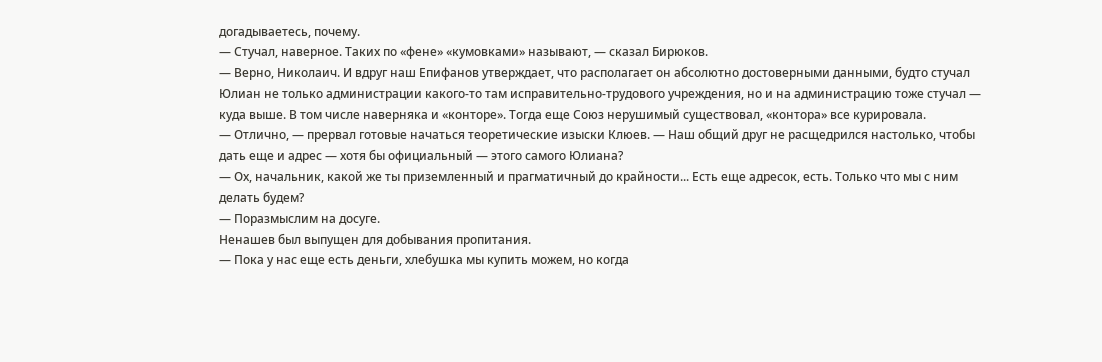догадываетесь, почему.
— Стучал, наверное. Таких по «фене» «кумовками» называют, — сказал Бирюков.
— Верно, Николаич. И вдруг наш Епифанов утверждает, что располагает он абсолютно достоверными данными, будто стучал Юлиан не только администрации какого-то там исправительно-трудового учреждения, но и на администрацию тоже стучал — куда выше. В том числе наверняка и «конторе». Тогда еще Союз нерушимый существовал, «контора» все курировала.
— Отлично, — прервал готовые начаться теоретические изыски Клюев. — Наш общий друг не расщедрился настолько, чтобы дать еще и адрес — хотя бы официальный — этого самого Юлиана?
— Ох, начальник, какой же ты приземленный и прагматичный до крайности... Есть еще адресок, есть. Только что мы с ним делать будем?
— Поразмыслим на досуге.
Ненашев был выпущен для добывания пропитания.
— Пока у нас еще есть деньги, хлебушка мы купить можем, но когда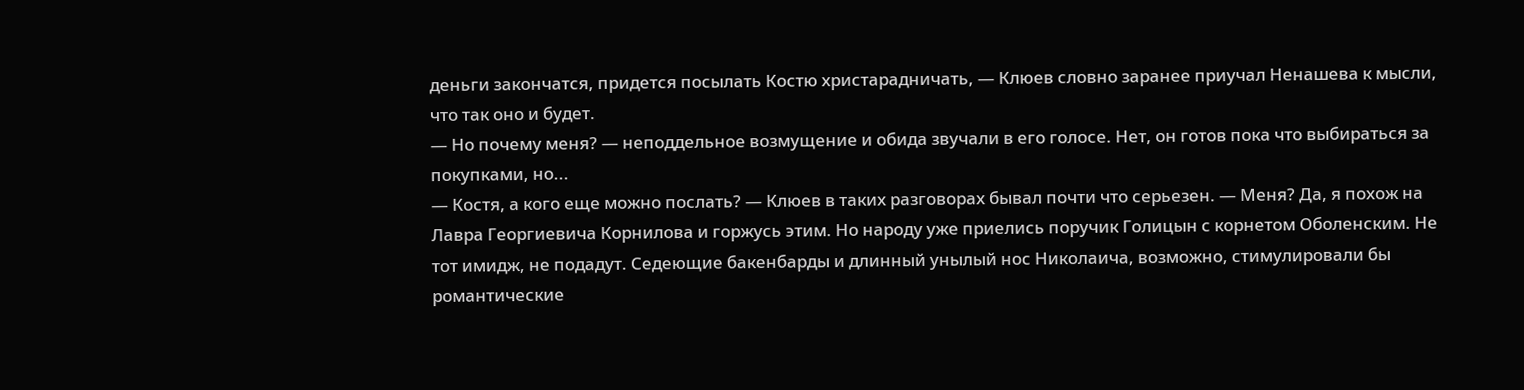деньги закончатся, придется посылать Костю христарадничать, — Клюев словно заранее приучал Ненашева к мысли, что так оно и будет.
— Но почему меня? — неподдельное возмущение и обида звучали в его голосе. Нет, он готов пока что выбираться за покупками, но...
— Костя, а кого еще можно послать? — Клюев в таких разговорах бывал почти что серьезен. — Меня? Да, я похож на Лавра Георгиевича Корнилова и горжусь этим. Но народу уже приелись поручик Голицын с корнетом Оболенским. Не тот имидж, не подадут. Седеющие бакенбарды и длинный унылый нос Николаича, возможно, стимулировали бы романтические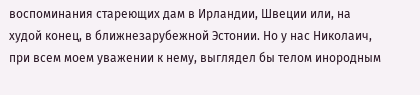воспоминания стареющих дам в Ирландии, Швеции или, на худой конец, в ближнезарубежной Эстонии. Но у нас Николаич, при всем моем уважении к нему, выглядел бы телом инородным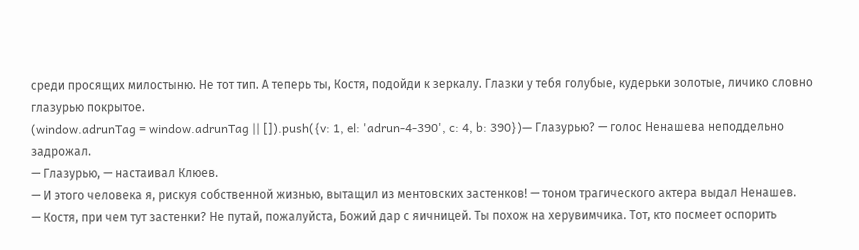среди просящих милостыню. Не тот тип. А теперь ты, Костя, подойди к зеркалу. Глазки у тебя голубые, кудерьки золотые, личико словно глазурью покрытое.
(window.adrunTag = window.adrunTag || []).push({v: 1, el: 'adrun-4-390', c: 4, b: 390})— Глазурью? — голос Ненашева неподдельно задрожал.
— Глазурью, — настаивал Клюев.
— И этого человека я, рискуя собственной жизнью, вытащил из ментовских застенков! — тоном трагического актера выдал Ненашев.
— Костя, при чем тут застенки? Не путай, пожалуйста, Божий дар с яичницей. Ты похож на херувимчика. Тот, кто посмеет оспорить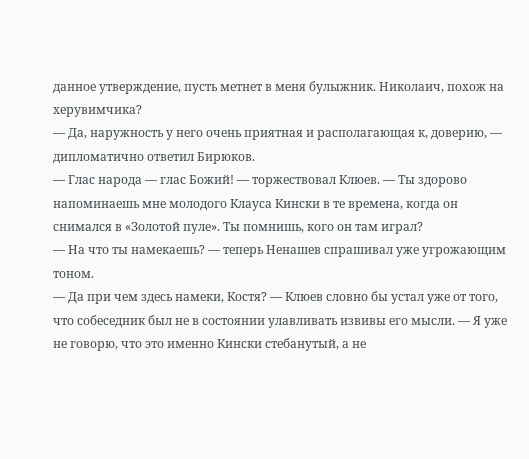данное утверждение, пусть метнет в меня булыжник. Николаич, похож на херувимчика?
— Да, наружность у него очень приятная и располагающая к, доверию, — дипломатично ответил Бирюков.
— Глас народа — глас Божий! — торжествовал Клюев. — Ты здорово напоминаешь мне молодого Клауса Кински в те времена, когда он снимался в «Золотой пуле». Ты помнишь, кого он там играл?
— На что ты намекаешь? — теперь Ненашев спрашивал уже угрожающим тоном.
— Да при чем здесь намеки, Костя? — Клюев словно бы устал уже от того, что собеседник был не в состоянии улавливать извивы его мысли. — Я уже не говорю, что это именно Кински стебанутый, а не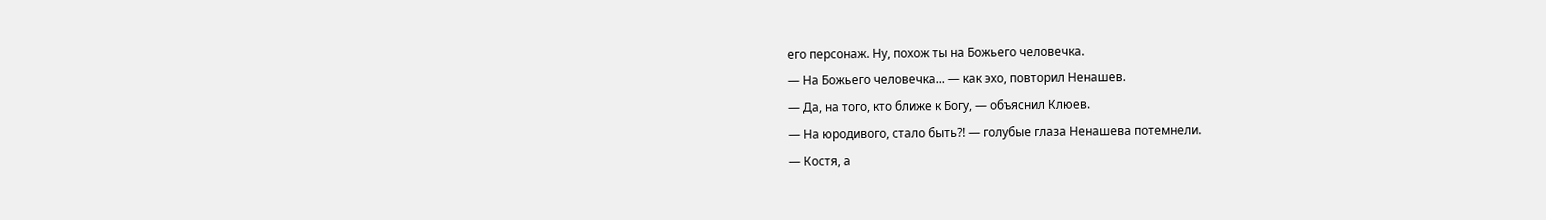его персонаж. Ну, похож ты на Божьего человечка.
— На Божьего человечка... — как эхо, повторил Ненашев.
— Да, на того, кто ближе к Богу, — объяснил Клюев.
— На юродивого, стало быть?! — голубые глаза Ненашева потемнели.
— Костя, а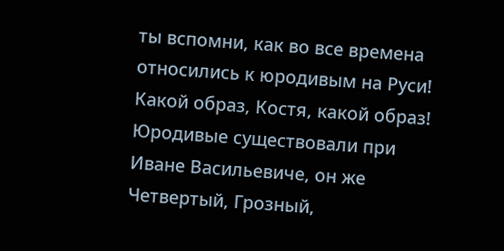ты вспомни, как во все времена относились к юродивым на Руси! Какой образ, Костя, какой образ! Юродивые существовали при Иване Васильевиче, он же Четвертый, Грозный,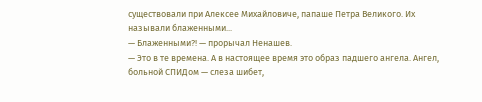существовали при Алексее Михайловиче, папаше Петра Великого. Их называли блаженными...
— Блаженными?! — прорычал Ненашев.
— Это в те времена. А в настоящее время это образ падшего ангела. Ангел, больной СПИДом — слеза шибет,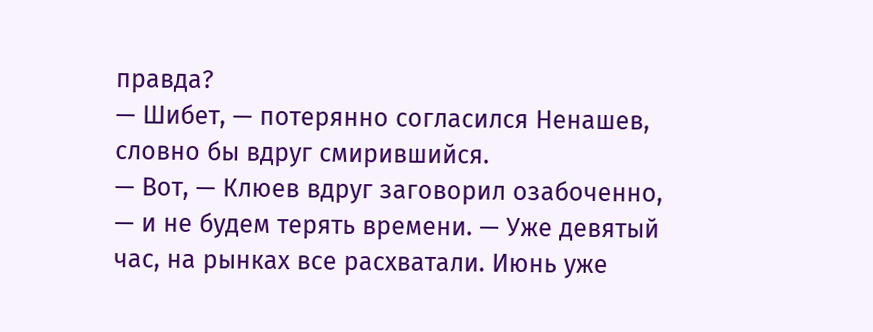правда?
— Шибет, — потерянно согласился Ненашев, словно бы вдруг смирившийся.
— Вот, — Клюев вдруг заговорил озабоченно, — и не будем терять времени. — Уже девятый час, на рынках все расхватали. Июнь уже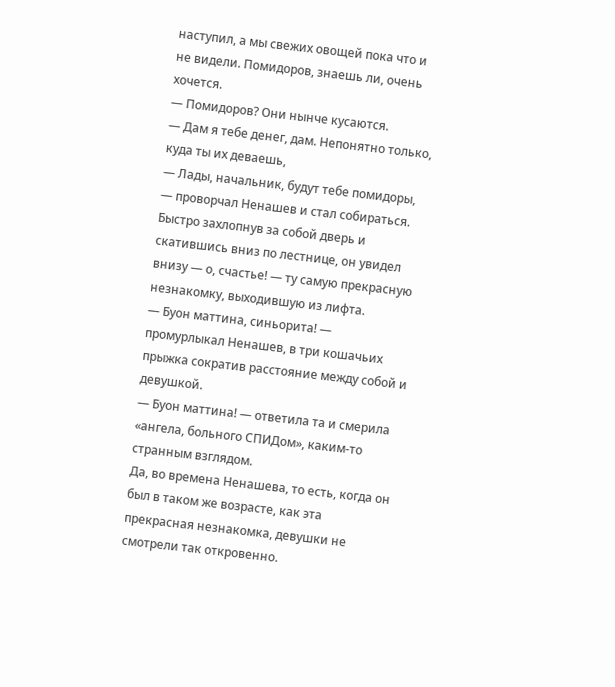наступил, а мы свежих овощей пока что и не видели. Помидоров, знаешь ли, очень хочется.
— Помидоров? Они нынче кусаются.
— Дам я тебе денег, дам. Непонятно только, куда ты их деваешь,
— Лады, начальник, будут тебе помидоры, — проворчал Ненашев и стал собираться.
Быстро захлопнув за собой дверь и скатившись вниз по лестнице, он увидел внизу — о, счастье! — ту самую прекрасную незнакомку, выходившую из лифта.
— Буон маттина, синьорита! — промурлыкал Ненашев, в три кошачьих прыжка сократив расстояние между собой и девушкой.
— Буон маттина! — ответила та и смерила «ангела, больного СПИДом», каким-то странным взглядом.
Да, во времена Ненашева, то есть, когда он был в таком же возрасте, как эта прекрасная незнакомка, девушки не смотрели так откровенно.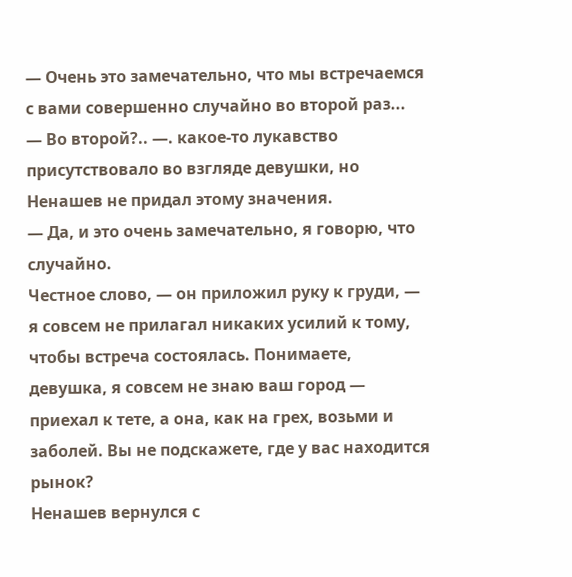— Очень это замечательно, что мы встречаемся с вами совершенно случайно во второй раз...
— Во второй?.. —. какое-то лукавство присутствовало во взгляде девушки, но Ненашев не придал этому значения.
— Да, и это очень замечательно, я говорю, что случайно.
Честное слово, — он приложил руку к груди, — я совсем не прилагал никаких усилий к тому, чтобы встреча состоялась. Понимаете, девушка, я совсем не знаю ваш город — приехал к тете, а она, как на грех, возьми и заболей. Вы не подскажете, где у вас находится рынок?
Ненашев вернулся с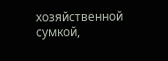хозяйственной сумкой,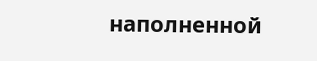наполненной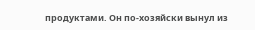продуктами. Он по-хозяйски вынул из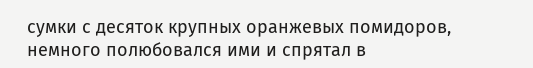сумки с десяток крупных оранжевых помидоров, немного полюбовался ими и спрятал в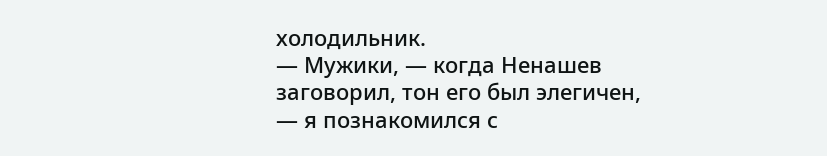холодильник.
— Мужики, — когда Ненашев заговорил, тон его был элегичен, — я познакомился с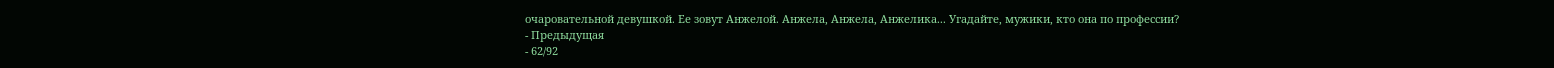очаровательной девушкой. Ее зовут Анжелой. Анжела, Анжела, Анжелика... Угадайте, мужики, кто она по профессии?
- Предыдущая
- 62/92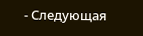- Следующая